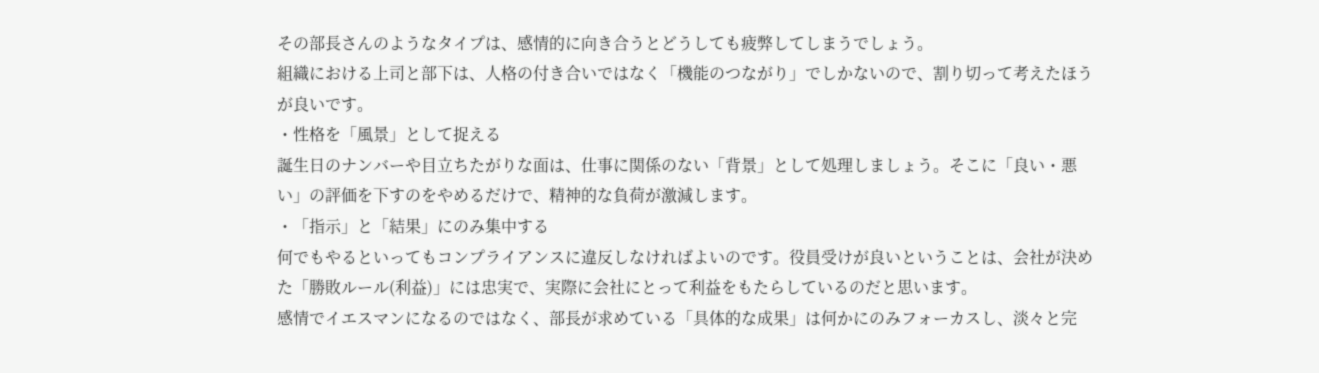その部長さんのようなタイプは、感情的に向き合うとどうしても疲弊してしまうでしょう。
組織における上司と部下は、人格の付き合いではなく「機能のつながり」でしかないので、割り切って考えたほうが良いです。
・性格を「風景」として捉える
誕生日のナンバーや目立ちたがりな面は、仕事に関係のない「背景」として処理しましょう。そこに「良い・悪い」の評価を下すのをやめるだけで、精神的な負荷が激減します。
・「指示」と「結果」にのみ集中する
何でもやるといってもコンプライアンスに違反しなければよいのです。役員受けが良いということは、会社が決めた「勝敗ルール(利益)」には忠実で、実際に会社にとって利益をもたらしているのだと思います。
感情でイエスマンになるのではなく、部長が求めている「具体的な成果」は何かにのみフォーカスし、淡々と完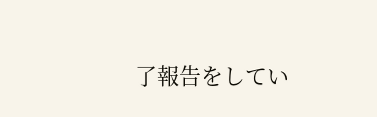了報告をしてい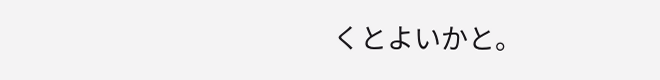くとよいかと。